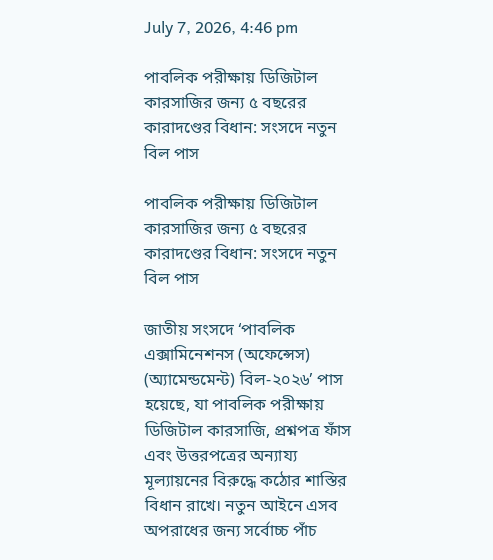July 7, 2026, 4:46 pm

পাবলিক পরীক্ষায় ডিজিটাল কারসাজির জন্য ৫ বছরের কারাদণ্ডের বিধান: সংসদে নতুন বিল পাস

পাবলিক পরীক্ষায় ডিজিটাল কারসাজির জন্য ৫ বছরের কারাদণ্ডের বিধান: সংসদে নতুন বিল পাস

জাতীয় সংসদে ‘পাবলিক এক্সামিনেশনস (অফেন্সেস) (অ্যামেন্ডমেন্ট) বিল-২০২৬’ পাস হয়েছে, যা পাবলিক পরীক্ষায় ডিজিটাল কারসাজি, প্রশ্নপত্র ফাঁস এবং উত্তরপত্রের অন্যায্য মূল্যায়নের বিরুদ্ধে কঠোর শাস্তির বিধান রাখে। নতুন আইনে এসব অপরাধের জন্য সর্বোচ্চ পাঁচ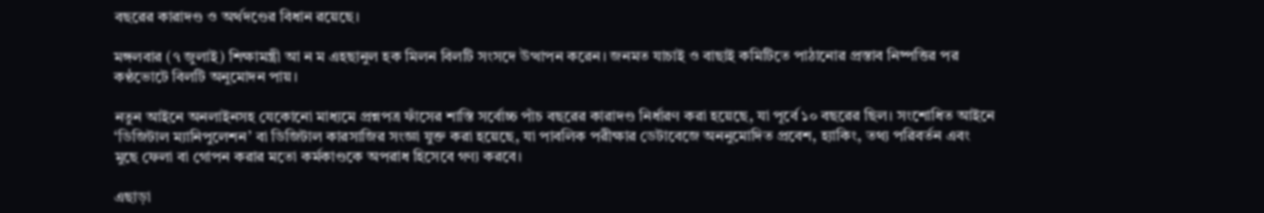বছরের কারাদণ্ড ও অর্থদণ্ডের বিধান রয়েছে।

মঙ্গলবার (৭ জুলাই) শিক্ষামন্ত্রী আ ন ম এহছানুল হক মিলন বিলটি সংসদে উত্থাপন করেন। জনমত যাচাই ও বাছাই কমিটিতে পাঠানোর প্রস্তাব নিষ্পত্তির পর কণ্ঠভোটে বিলটি অনুমোদন পায়।

নতুন আইনে অনলাইনসহ যেকোনো মাধ্যমে প্রশ্নপত্র ফাঁসের শাস্তি সর্বোচ্চ পাঁচ বছরের কারাদণ্ড নির্ধারণ করা হয়েছে, যা পূর্বে ১০ বছরের ছিল। সংশোধিত আইনে ‘ডিজিটাল ম্যানিপুলেশন’ বা ডিজিটাল কারসাজির সংজ্ঞা যুক্ত করা হয়েছে, যা পাবলিক পরীক্ষার ডেটাবেজে অননুমোদিত প্রবেশ, হ্যাকিং, তথ্য পরিবর্তন এবং মুছে ফেলা বা গোপন করার মতো কর্মকাণ্ডকে অপরাধ হিসেবে গণ্য করবে।

এছাড়া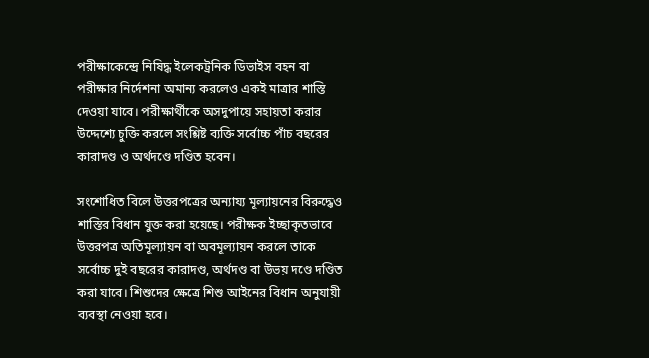পরীক্ষাকেন্দ্রে নিষিদ্ধ ইলেকট্রনিক ডিভাইস বহন বা পরীক্ষার নির্দেশনা অমান্য করলেও একই মাত্রার শাস্তি দেওয়া যাবে। পরীক্ষার্থীকে অসদুপায়ে সহায়তা করার উদ্দেশ্যে চুক্তি করলে সংশ্লিষ্ট ব্যক্তি সর্বোচ্চ পাঁচ বছরের কারাদণ্ড ও অর্থদণ্ডে দণ্ডিত হবেন।

সংশোধিত বিলে উত্তরপত্রের অন্যায্য মূল্যায়নের বিরুদ্ধেও শাস্তির বিধান যুক্ত করা হয়েছে। পরীক্ষক ইচ্ছাকৃতভাবে উত্তরপত্র অতিমূল্যায়ন বা অবমূল্যায়ন করলে তাকে সর্বোচ্চ দুই বছরের কারাদণ্ড, অর্থদণ্ড বা উভয় দণ্ডে দণ্ডিত করা যাবে। শিশুদের ক্ষেত্রে শিশু আইনের বিধান অনুযায়ী ব্যবস্থা নেওয়া হবে।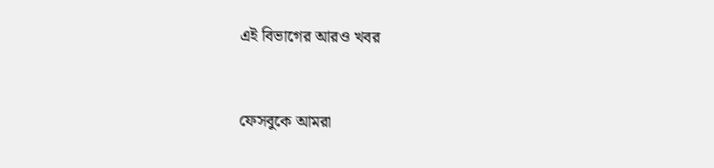এই বিভাগের আরও খবর


ফেসবুকে আমরা